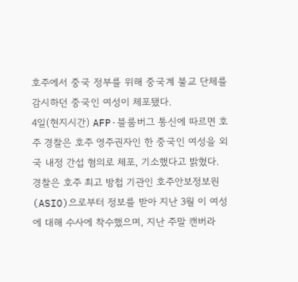호주에서 중국 정부를 위해 중국계 불교 단체를 감시하던 중국인 여성이 체포됐다.
4일(현지시간) AFP·블룸버그 통신에 따르면 호주 경찰은 호주 영주권자인 한 중국인 여성을 외국 내정 간섭 혐의로 체포, 기소했다고 밝혔다.
경찰은 호주 최고 방첩 기관인 호주안보정보원(ASIO)으로부터 정보를 받아 지난 3월 이 여성에 대해 수사에 착수했으며, 지난 주말 캔버라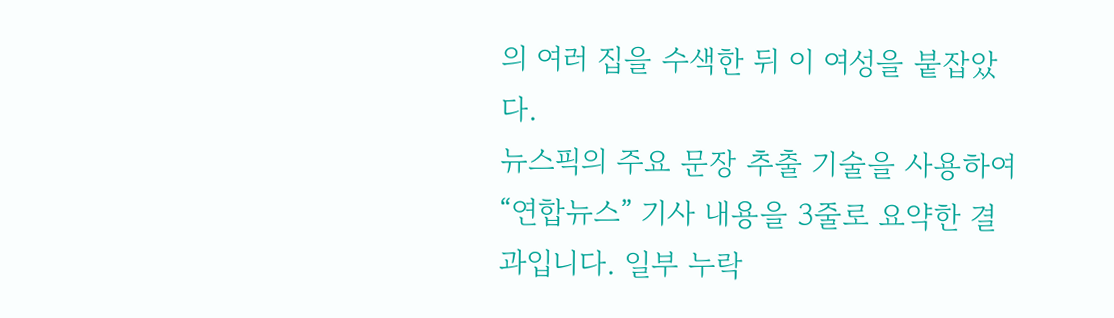의 여러 집을 수색한 뒤 이 여성을 붙잡았다.
뉴스픽의 주요 문장 추출 기술을 사용하여 “연합뉴스” 기사 내용을 3줄로 요약한 결과입니다. 일부 누락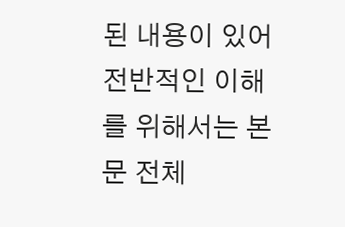된 내용이 있어 전반적인 이해를 위해서는 본문 전체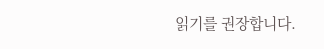읽기를 권장합니다.